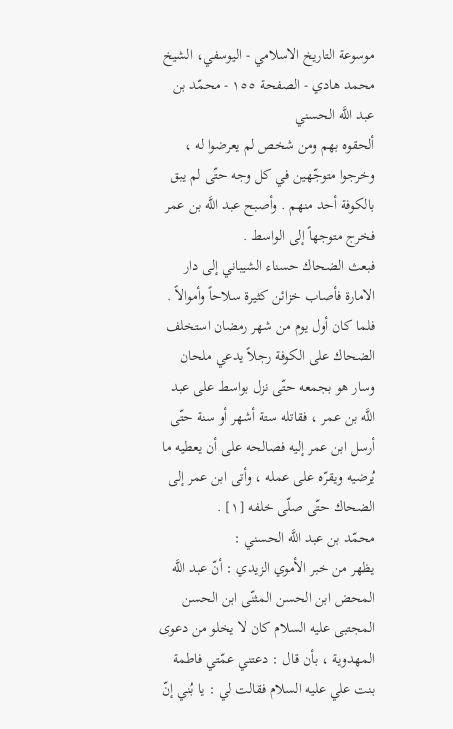موسوعة التاريخ الاسلامي - اليوسفي، الشيخ محمد هادي - الصفحة ١٥٥ - محمّد بن عبد اللَّه الحسني
ألحقوه بهم ومن شخص لم يعرضوا له ، وخرجوا متوجّهين في كل وجه حتّى لم يبق بالكوفة أحد منهم . وأصبح عبد اللَّه بن عمر فخرج متوجهاً إلى الواسط .
فبعث الضحاك حسناء الشيباني إلى دار الامارة فأصاب خزائن كثيرة سلاحاً وأموالاً .
فلما كان أول يوم من شهر رمضان استخلف الضحاك على الكوفة رجلاً يدعي ملحان وسار هو بجمعه حتّى نزل بواسط على عبد اللَّه بن عمر ، فقاتله ستة أشهر أو سنة حتّى أرسل ابن عمر إليه فصالحه على أن يعطيه ما يُرضيه ويقرّه على عمله ، وأتى ابن عمر إلى الضحاك حتّى صلّى خلفه [١] .
محمّد بن عبد اللَّه الحسني :
يظهر من خبر الأموي الزيدي : أنّ عبد اللَّه المحض ابن الحسن المثنّى ابن الحسن المجتبى عليه السلام كان لا يخلو من دعوى المهدوية ، بأن قال : دعتني عمّتي فاطمة بنت علي عليه السلام فقالت لي : يا بُني إنّ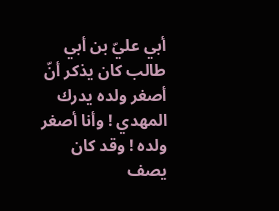أبي عليّ بن أبي طالب كان يذكر أنّ أصغر ولده يدرك المهدي ! وأنا أصغر ولده ! وقد كان يصف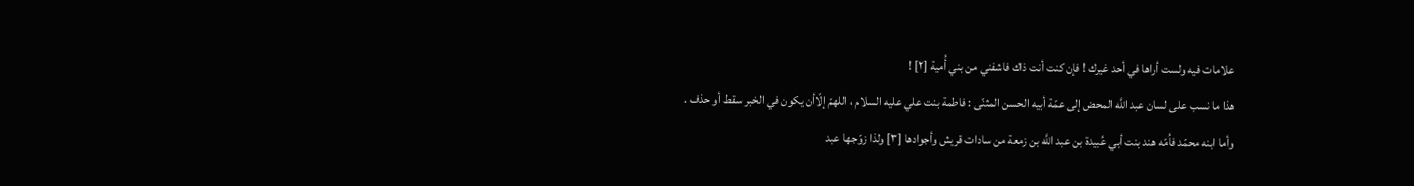علامات فيه ولست أراها في أحد غيرك ! فإن كنت أنت ذاك فاشفني من بني أُمية [٢] !
هذا ما نسب على لسان عبد اللَّه المحض إلى عمّة أبيه الحسن المثنّى : فاطمة بنت علي عليه السلام ، اللهمّ إلّاأن يكون في الخبر سقط أو حذف .
وأما ابنه محمّد فاُمّه هند بنت أبي عُبيدة بن عبد اللَّه بن زمعة من سادات قريش وأجوادها [٣] ولذا زوّجها عبد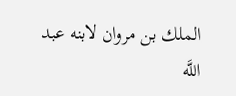الملك بن مروان لابنه عبد اللَّه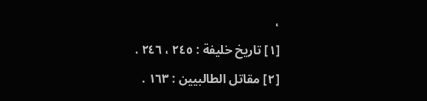،
[١] تاريخ خليفة : ٢٤٥ ، ٢٤٦ .
[٢] مقاتل الطالبيين : ١٦٣ .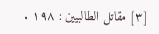[٣] مقاتل الطالبيين : ١٩٨ .